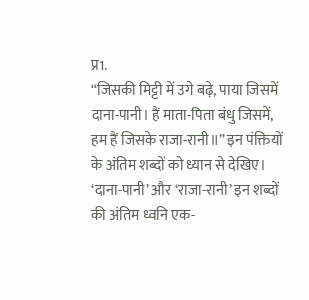प्र1.
“जिसकी मिट्टी में उगे बढ़े, पाया जिसमें दाना-पानी। हैं माता-पिता बंधु जिसमें, हम हैं जिसके राजा-रानी॥” इन पंक्तियों के अंतिम शब्दों को ध्यान से देखिए। ‘दाना-पानी’ और ‘राजा-रानी’ इन शब्दों की अंतिम ध्वनि एक-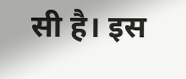सी है। इस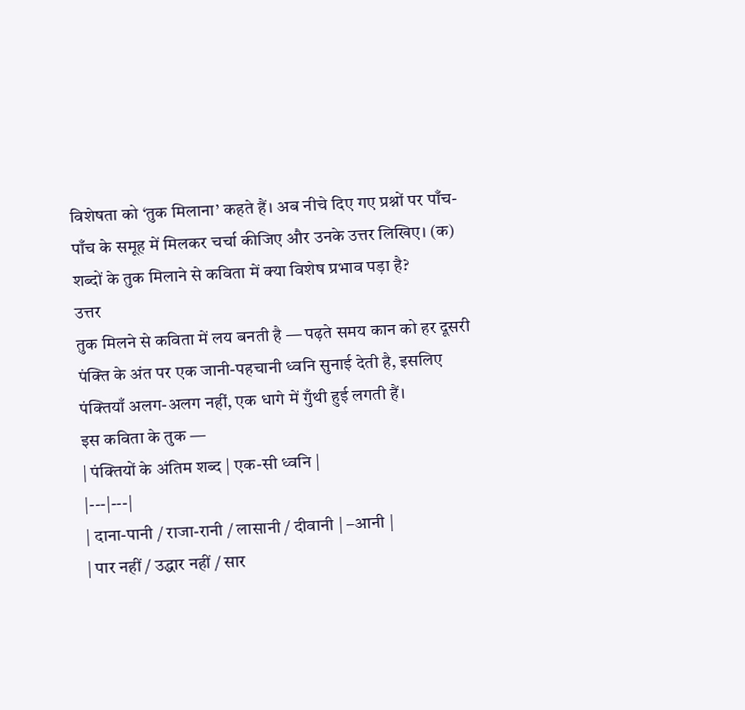विशेषता को ‘तुक मिलाना’ कहते हैं। अब नीचे दिए गए प्रश्नों पर पाँच-पाँच के समूह में मिलकर चर्चा कीजिए और उनके उत्तर लिखिए। (क) शब्दों के तुक मिलाने से कविता में क्या विशेष प्रभाव पड़ा है?
उत्तर
तुक मिलने से कविता में लय बनती है — पढ़ते समय कान को हर दूसरी पंक्ति के अंत पर एक जानी-पहचानी ध्वनि सुनाई देती है, इसलिए पंक्तियाँ अलग-अलग नहीं, एक धागे में गुँथी हुई लगती हैं।
इस कविता के तुक —
| पंक्तियों के अंतिम शब्द | एक-सी ध्वनि |
|---|---|
| दाना-पानी / राजा-रानी / लासानी / दीवानी | –आनी |
| पार नहीं / उद्धार नहीं / सार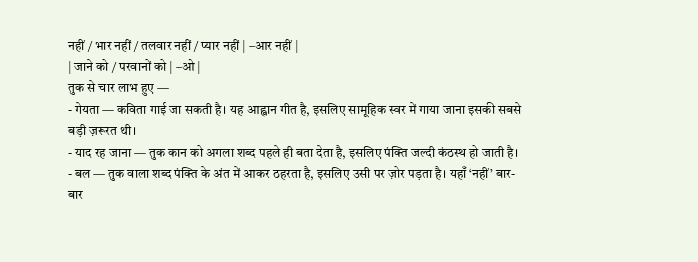नहीं / भार नहीं / तलवार नहीं / प्यार नहीं | –आर नहीं |
| जाने को / परवानों को | –ओ |
तुक से चार लाभ हुए —
- गेयता — कविता गाई जा सकती है। यह आह्वान गीत है, इसलिए सामूहिक स्वर में गाया जाना इसकी सबसे बड़ी ज़रूरत थी।
- याद रह जाना — तुक कान को अगला शब्द पहले ही बता देता है, इसलिए पंक्ति जल्दी कंठस्थ हो जाती है।
- बल — तुक वाला शब्द पंक्ति के अंत में आकर ठहरता है, इसलिए उसी पर ज़ोर पड़ता है। यहाँ ‘नहीं’ बार-बार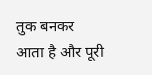तुक बनकर आता है और पूरी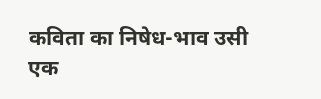कविता का निषेध-भाव उसी एक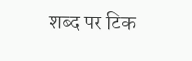शब्द पर टिक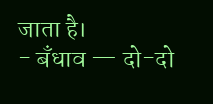जाता है।
- बँधाव — दो-दो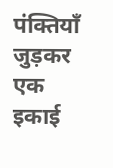पंक्तियाँ जुड़कर एक इकाई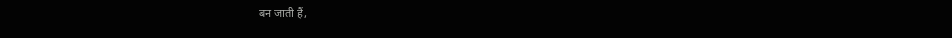बन जाती हैं,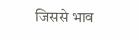जिससे भाव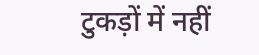टुकड़ों में नहीं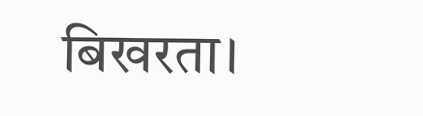बिखरता।